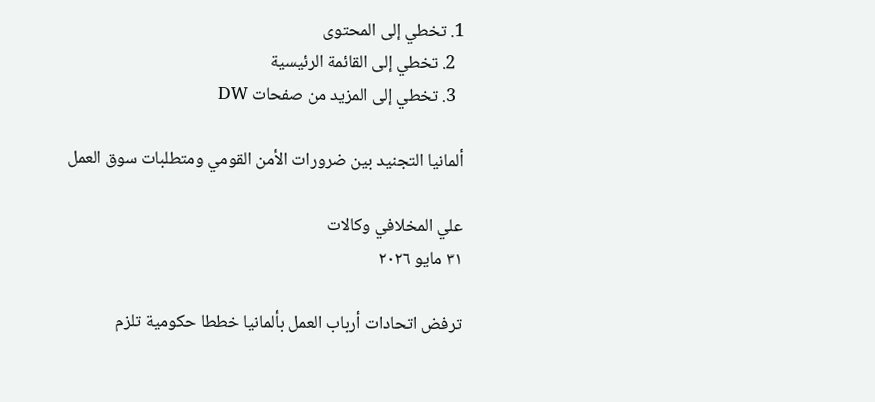1. تخطي إلى المحتوى
  2. تخطي إلى القائمة الرئيسية
  3. تخطي إلى المزيد من صفحات DW

ألمانيا التجنيد بين ضرورات الأمن القومي ومتطلبات سوق العمل

علي المخلافي وكالات
٣١ مايو ٢٠٢٦

ترفض اتحادات أرباب العمل بألمانيا خططا حكومية تلزم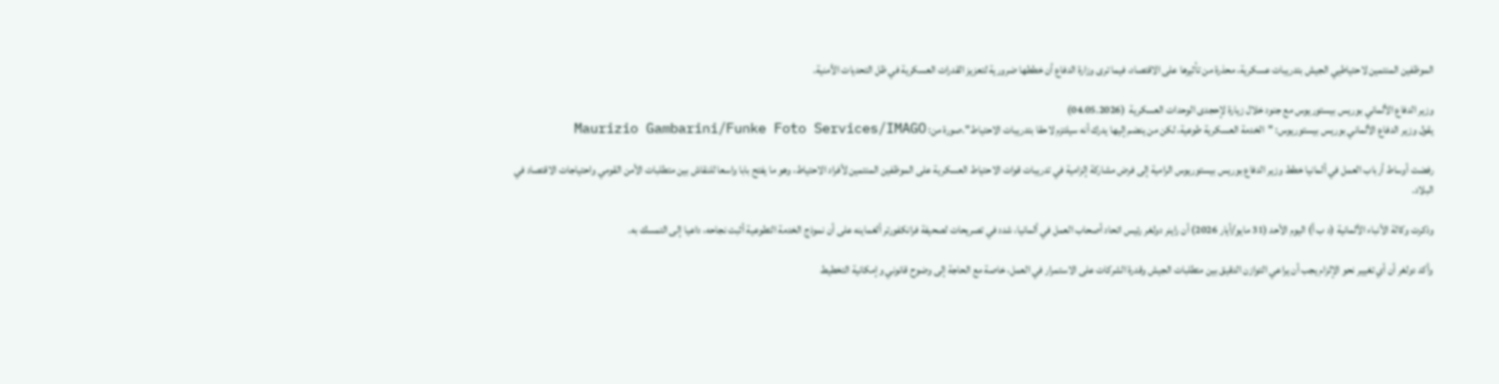الموظفين المنتمين لاحتياطيي الجيش بتدريبات عسكرية، محذرة من تأثيرها على الاقتصاد، فيما ترى وزارة الدفاع أن خططها ضرورية لتعزيز القدرات العسكرية في ظل التحديات الأمنية.

وزير الدفاع الألماني بوريس بيستوريوس مع جنود خلال زيارة لإحجدى الوحدات العسكرية  (04.05.2026)
يقول وزير الدفاع الألماني بوريس بيستوريوس: "الخدمة العسكرية طوعية، لكن من ينضم إليها يدرك أنه سيلتزم لاحقا بتدريبات الاحتياط".صورة من: Maurizio Gambarini/Funke Foto Services/IMAGO

رفضت أوساط أرباب العمل في ألمانيا خطط وزير الدفاع بوريس بيستوريوس الرامية إلى فرض مشاركة إلزامية في تدريبات قوات الاحتياط العسكرية على الموظفين المنتمين لأفراد الاحتياط، وهو ما يفتح بابا واسعا للنقاش بين متطلبات الأمن القومي واحتياجات الاقتصاد في البلاد.

وذكرت وكالة الأنباء الألمانية (د ب أ) اليوم الأحد (31 مايو/أيار 2026) أن راينر دولغر رئيس اتحاد أصحاب العمل في ألمانيا، شدد في تصريحات لصحيفة فرانكفورتر ألغماينه على أن نموذج الخدمة التطوعية أثبت نجاحه، داعيا إلى التمسك به.

وأكد دولغر أن أي تغيير نحو الإلزام يجب أن يراعي التوازن الدقيق بين متطلبات الجيش وقدرة الشركات على الاستمرار في العمل، خاصة مع الحاجة إلى وضوح قانوني وإمكانية التخطيط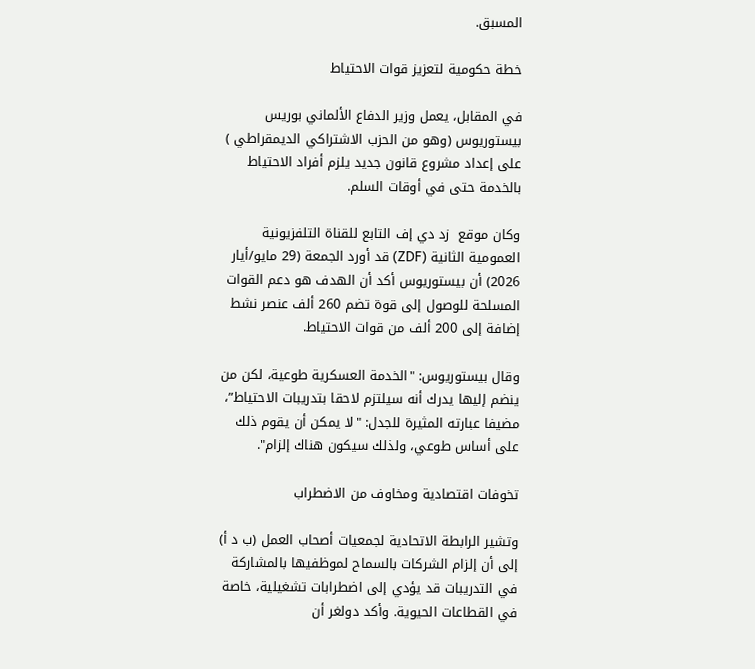المسبق.

خطة حكومية لتعزيز قوات الاحتياط

في المقابل، يعمل وزير الدفاع الألماني بوريس بيستوريوس (وهو من الحزب الاشتراكي الديمقراطي ) على إعداد مشروع قانون جديد يلزم أفراد الاحتياط بالخدمة حتى في أوقات السلم.

وكان موقع  زد دي إف التابع للقناة التلفزيونية العمومية الثانية (ZDF) قد أورد الجمعة (29 مايو/أيار 2026) أن بيستوريوس أكد أن الهدف هو دعم القوات المسلحة للوصول إلى قوة تضم 260 ألف عنصر نشط إضافة إلى 200 ألف من قوات الاحتياط.

وقال بيستوريوس: "الخدمة العسكرية طوعية، لكن من ينضم إليها يدرك أنه سيلتزم لاحقا بتدريبات الاحتياط”، مضيفا عبارته المثيرة للجدل: "لا يمكن أن يقوم ذلك على أساس طوعي، ولذلك سيكون هناك إلزام".

تخوفات اقتصادية ومخاوف من الاضطراب

وتشير الرابطة الاتحادية لجمعيات أصحاب العمل (ب د أ) إلى أن إلزام الشركات بالسماح لموظفيها بالمشاركة في التدريبات قد يؤدي إلى اضطرابات تشغيلية، خاصة في القطاعات الحيوية. وأكد دولغر أن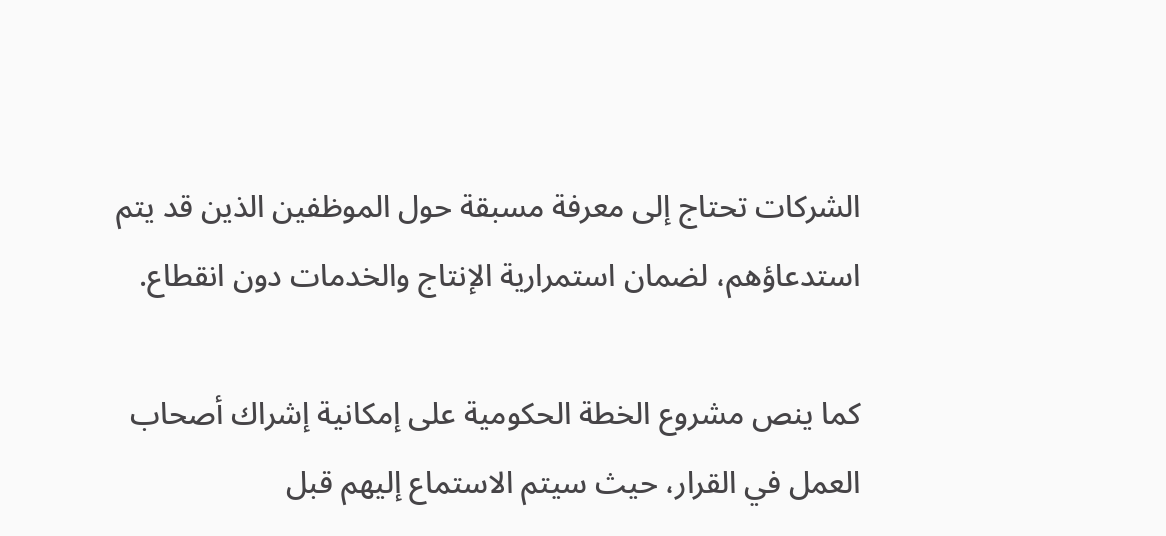الشركات تحتاج إلى معرفة مسبقة حول الموظفين الذين قد يتم استدعاؤهم، لضمان استمرارية الإنتاج والخدمات دون انقطاع.

كما ينص مشروع الخطة الحكومية على إمكانية إشراك أصحاب العمل في القرار، حيث سيتم الاستماع إليهم قبل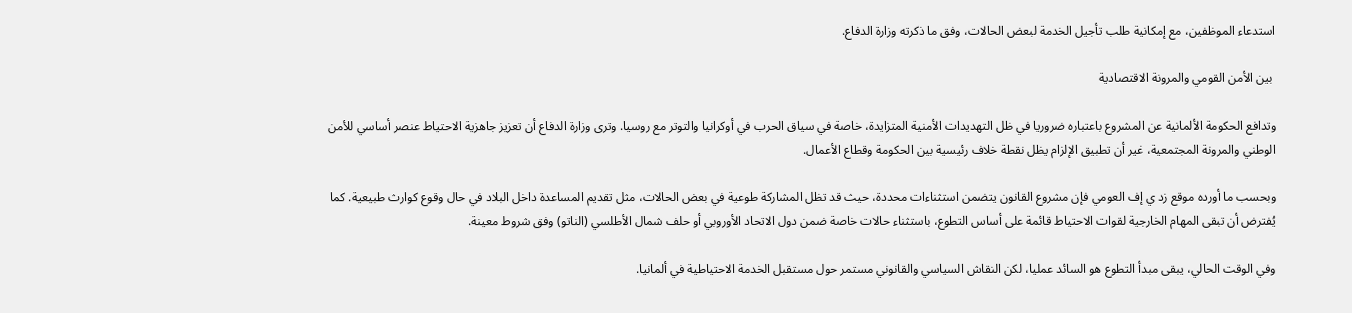استدعاء الموظفين، مع إمكانية طلب تأجيل الخدمة لبعض الحالات، وفق ما ذكرته وزارة الدفاع.

 بين الأمن القومي والمرونة الاقتصادية

وتدافع الحكومة الألمانية عن المشروع باعتباره ضروريا في ظل التهديدات الأمنية المتزايدة، خاصة في سياق الحرب في أوكرانيا والتوتر مع روسيا. وترى وزارة الدفاع أن تعزيز جاهزية الاحتياط عنصر أساسي للأمن الوطني والمرونة المجتمعية، غير أن تطبيق الإلزام يظل نقطة خلاف رئيسية بين الحكومة وقطاع الأعمال.

وبحسب ما أورده موقع زد ي إف العومي فإن مشروع القانون يتضمن استثناءات محددة، حيث قد تظل المشاركة طوعية في بعض الحالات، مثل تقديم المساعدة داخل البلاد في حال وقوع كوارث طبيعية. كما يُفترض أن تبقى المهام الخارجية لقوات الاحتياط قائمة على أساس التطوع، باستثناء حالات خاصة ضمن دول الاتحاد الأوروبي أو حلف شمال الأطلسي (الناتو) وفق شروط معينة.

وفي الوقت الحالي، يبقى مبدأ التطوع هو السائد عمليا، لكن النقاش السياسي والقانوني مستمر حول مستقبل الخدمة الاحتياطية في ألمانيا.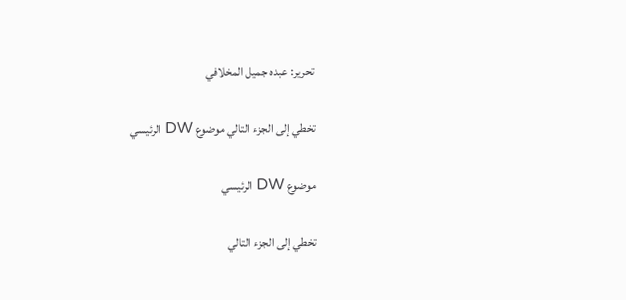تحرير: عبده جميل المخلافي

تخطي إلى الجزء التالي موضوع DW الرئيسي

موضوع DW الرئيسي

تخطي إلى الجزء التالي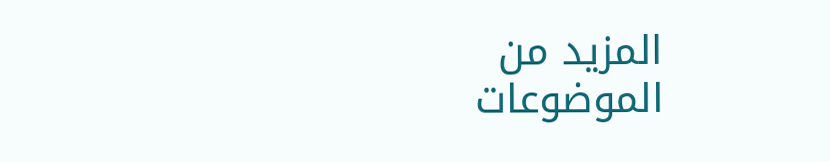المزيد من الموضوعات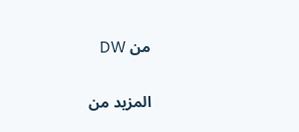من DW

المزيد من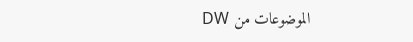الموضوعات من DW